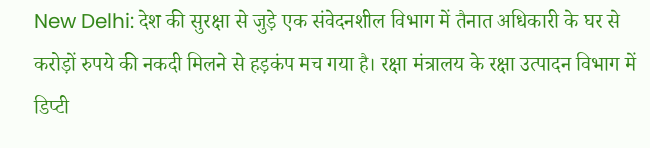New Delhi: देश की सुरक्षा से जुड़े एक संवेदनशील विभाग में तैनात अधिकारी के घर से करोड़ों रुपये की नकदी मिलने से हड़कंप मच गया है। रक्षा मंत्रालय के रक्षा उत्पादन विभाग में डिप्टी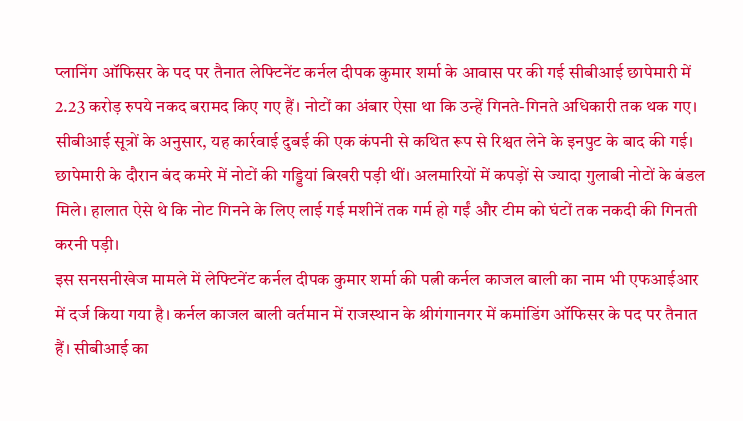प्लानिंग ऑफिसर के पद पर तैनात लेफ्टिनेंट कर्नल दीपक कुमार शर्मा के आवास पर की गई सीबीआई छापेमारी में 2.23 करोड़ रुपये नकद बरामद किए गए हैं। नोटों का अंबार ऐसा था कि उन्हें गिनते-गिनते अधिकारी तक थक गए।
सीबीआई सूत्रों के अनुसार, यह कार्रवाई दुबई की एक कंपनी से कथित रूप से रिश्वत लेने के इनपुट के बाद की गई। छापेमारी के दौरान बंद कमरे में नोटों की गड्डियां बिखरी पड़ी थीं। अलमारियों में कपड़ों से ज्यादा गुलाबी नोटों के बंडल मिले। हालात ऐसे थे कि नोट गिनने के लिए लाई गई मशीनें तक गर्म हो गईं और टीम को घंटों तक नकदी की गिनती करनी पड़ी।
इस सनसनीखेज मामले में लेफ्टिनेंट कर्नल दीपक कुमार शर्मा की पत्नी कर्नल काजल बाली का नाम भी एफआईआर में दर्ज किया गया है। कर्नल काजल बाली वर्तमान में राजस्थान के श्रीगंगानगर में कमांडिंग ऑफिसर के पद पर तैनात हैं। सीबीआई का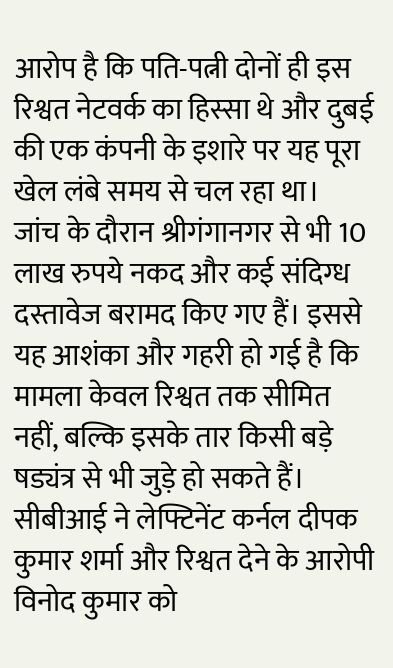आरोप है कि पति-पत्नी दोनों ही इस रिश्वत नेटवर्क का हिस्सा थे और दुबई की एक कंपनी के इशारे पर यह पूरा खेल लंबे समय से चल रहा था।
जांच के दौरान श्रीगंगानगर से भी 10 लाख रुपये नकद और कई संदिग्ध दस्तावेज बरामद किए गए हैं। इससे यह आशंका और गहरी हो गई है कि मामला केवल रिश्वत तक सीमित नहीं, बल्कि इसके तार किसी बड़े षड्यंत्र से भी जुड़े हो सकते हैं।
सीबीआई ने लेफ्टिनेंट कर्नल दीपक कुमार शर्मा और रिश्वत देने के आरोपी विनोद कुमार को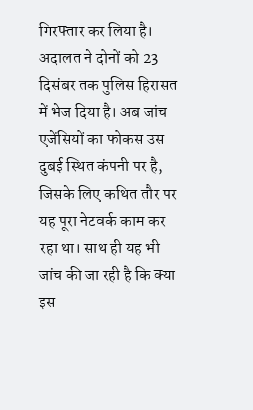गिरफ्तार कर लिया है। अदालत ने दोनों को 23 दिसंबर तक पुलिस हिरासत में भेज दिया है। अब जांच एजेंसियों का फोकस उस दुबई स्थित कंपनी पर है, जिसके लिए कथित तौर पर यह पूरा नेटवर्क काम कर रहा था। साथ ही यह भी जांच की जा रही है कि क्या इस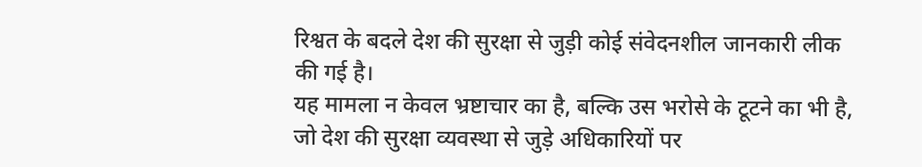रिश्वत के बदले देश की सुरक्षा से जुड़ी कोई संवेदनशील जानकारी लीक की गई है।
यह मामला न केवल भ्रष्टाचार का है, बल्कि उस भरोसे के टूटने का भी है, जो देश की सुरक्षा व्यवस्था से जुड़े अधिकारियों पर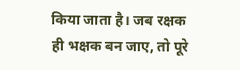किया जाता है। जब रक्षक ही भक्षक बन जाए, तो पूरे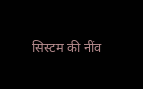सिस्टम की नींव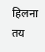हिलना तय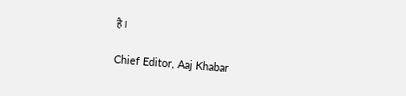है।

Chief Editor, Aaj Khabar